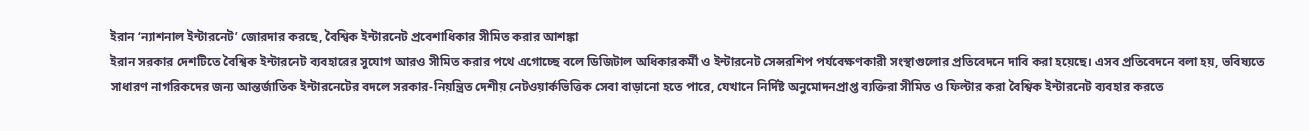ইরান ‘ন্যাশনাল ইন্টারনেট’ জোরদার করছে, বৈশ্বিক ইন্টারনেট প্রবেশাধিকার সীমিত করার আশঙ্কা
ইরান সরকার দেশটিতে বৈশ্বিক ইন্টারনেট ব্যবহারের সুযোগ আরও সীমিত করার পথে এগোচ্ছে বলে ডিজিটাল অধিকারকর্মী ও ইন্টারনেট সেন্সরশিপ পর্যবেক্ষণকারী সংস্থাগুলোর প্রতিবেদনে দাবি করা হয়েছে। এসব প্রতিবেদনে বলা হয়, ভবিষ্যতে সাধারণ নাগরিকদের জন্য আন্তর্জাতিক ইন্টারনেটের বদলে সরকার-নিয়ন্ত্রিত দেশীয় নেটওয়ার্কভিত্তিক সেবা বাড়ানো হতে পারে, যেখানে নির্দিষ্ট অনুমোদনপ্রাপ্ত ব্যক্তিরা সীমিত ও ফিল্টার করা বৈশ্বিক ইন্টারনেট ব্যবহার করতে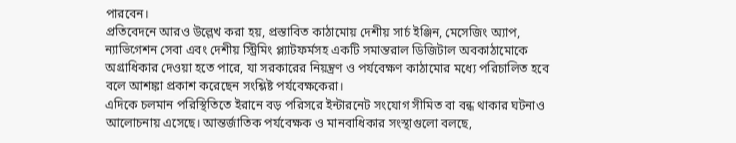পারবেন।
প্রতিবেদনে আরও উল্লেখ করা হয়, প্রস্তাবিত কাঠামোয় দেশীয় সার্চ ইঞ্জিন, মেসেজিং অ্যাপ, ন্যাভিগেশন সেবা এবং দেশীয় স্ট্রিমিং প্ল্যাটফর্মসহ একটি সমান্তরাল ডিজিটাল অবকাঠামোকে অগ্রাধিকার দেওয়া হতে পারে, যা সরকারের নিয়ন্ত্রণ ও পর্যবেক্ষণ কাঠামোর মধ্যে পরিচালিত হবে বলে আশঙ্কা প্রকাশ করেছেন সংশ্লিষ্ট পর্যবেক্ষকেরা।
এদিকে চলমান পরিস্থিতিতে ইরানে বড় পরিসরে ইন্টারনেট সংযোগ সীমিত বা বন্ধ থাকার ঘটনাও আলোচনায় এসেছে। আন্তর্জাতিক পর্যবেক্ষক ও মানবাধিকার সংস্থাগুলো বলছে,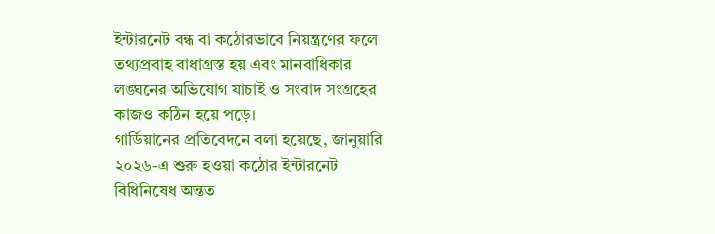ইন্টারনেট বন্ধ বা কঠোরভাবে নিয়ন্ত্রণের ফলে তথ্যপ্রবাহ বাধাগ্রস্ত হয় এবং মানবাধিকার লঙ্ঘনের অভিযোগ যাচাই ও সংবাদ সংগ্রহের কাজও কঠিন হয়ে পড়ে।
গার্ডিয়ানের প্রতিবেদনে বলা হয়েছে, জানুয়ারি ২০২৬-এ শুরু হওয়া কঠোর ইন্টারনেট বিধিনিষেধ অন্তত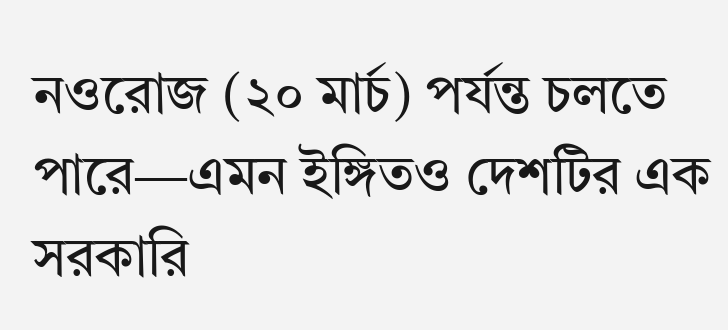নওরোজ (২০ মার্চ) পর্যন্ত চলতে পারে—এমন ইঙ্গিতও দেশটির এক সরকারি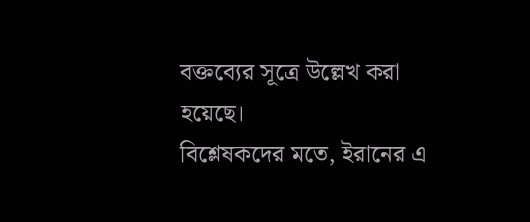বক্তব্যের সূত্রে উল্লেখ করা হয়েছে।
বিশ্লেষকদের মতে, ইরানের এ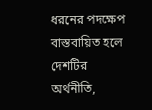ধরনের পদক্ষেপ বাস্তবায়িত হলে দেশটির অর্থনীতি,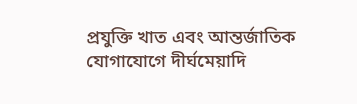প্রযুক্তি খাত এবং আন্তর্জাতিক যোগাযোগে দীর্ঘমেয়াদি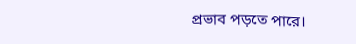প্রভাব পড়তে পারে।